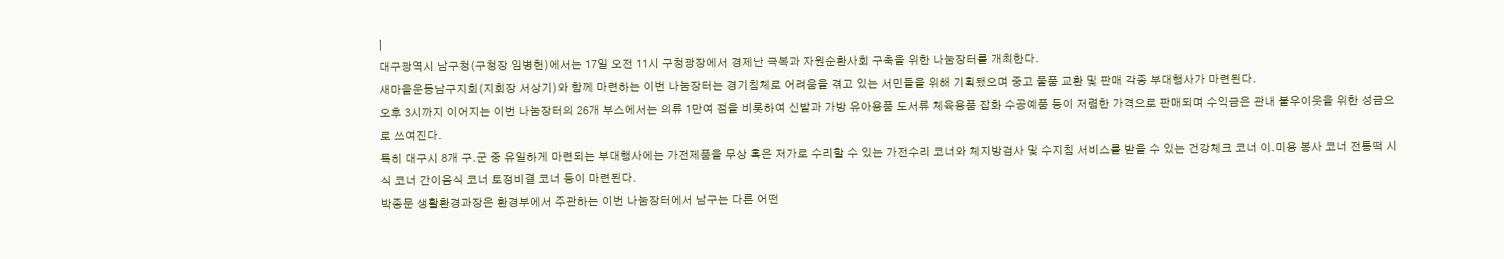|
대구광역시 남구청(구청장 임병헌)에서는 17일 오전 11시 구청광장에서 경제난 극복과 자원순환사회 구축을 위한 나눔장터를 개최한다.
새마을운동남구지회(지회장 서상기)와 함께 마련하는 이번 나눔장터는 경기침체로 어려움을 겪고 있는 서민들을 위해 기획됐으며 중고 물품 교환 및 판매 각종 부대행사가 마련된다.
오후 3시까지 이어지는 이번 나눔장터의 26개 부스에서는 의류 1만여 점을 비롯하여 신발과 가방 유아용품 도서류 체육용품 잡화 수공예품 등이 저렴한 가격으로 판매되며 수익금은 관내 불우이웃을 위한 성금으로 쓰여진다.
특히 대구시 8개 구․군 중 유일하게 마련되는 부대행사에는 가전제품을 무상 혹은 저가로 수리할 수 있는 가전수리 코너와 체지방검사 및 수지침 서비스를 받을 수 있는 건강체크 코너 이․미용 봉사 코너 전통떡 시식 코너 간이음식 코너 토정비결 코너 등이 마련된다.
박종문 생활환경과장은 환경부에서 주관하는 이번 나눔장터에서 남구는 다른 어떤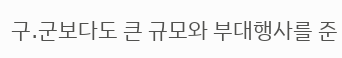구․군보다도 큰 규모와 부대행사를 준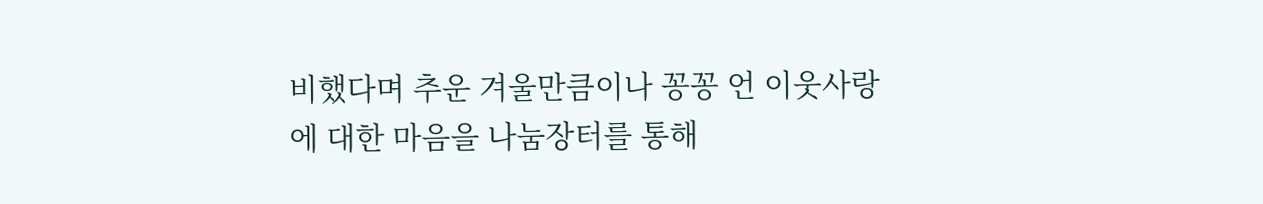비했다며 추운 겨울만큼이나 꽁꽁 언 이웃사랑에 대한 마음을 나눔장터를 통해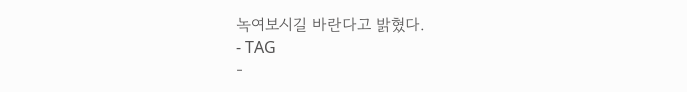녹여보시길 바란다고 밝혔다.
- TAG
-